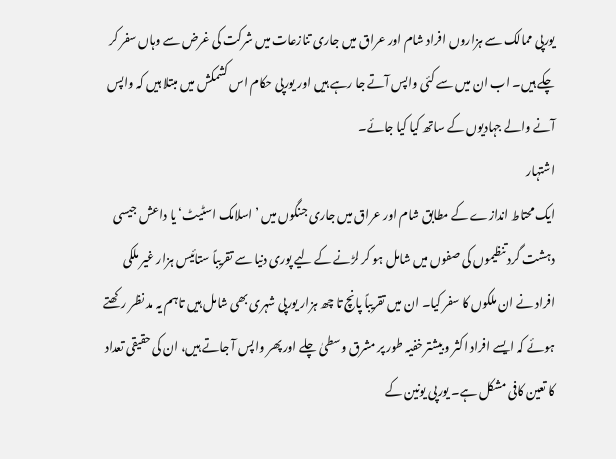يورپی ممالک سے ہزاروں افراد شام اور عراق ميں جاری تنازعات ميں شرکت کی غرض سے وہاں سفر کر چکے ہيں۔ اب ان ميں سے کئی واپس آتے جا رہے ہيں اور يورپی حکام اس کشمکش ميں مبتلا ہيں کہ واپس آنے والے جہاديوں کے ساتھ کيا کيا جائے۔
اشتہار
ايک محتاط اندازے کے مطابق شام اور عراق ميں جاری جنگوں ميں ’اسلامک اسٹيٹ‘ يا داعش جيسی دہشت گرد تنظيموں کی صفوں ميں شامل ہو کر لڑنے کے ليے پوری دنيا سے تقريباً ستائيس ہزار غير ملکی افراد نے ان ملکوں کا سفر کيا۔ ان ميں تقريباً پانچ تا چھ ہزار يورپی شہری بھی شامل ہيں تاہم يہ مد نظر رکھتے ہوئے کہ ايسے افراد اکثر و بيشتر خفيہ طور پر مشرق وسطیٰ چلے اور پھر واپس آ جاتے ہيں، ان کی حقيقی تعداد کا تعين کافی مشکل ہے۔ يورپی يونين کے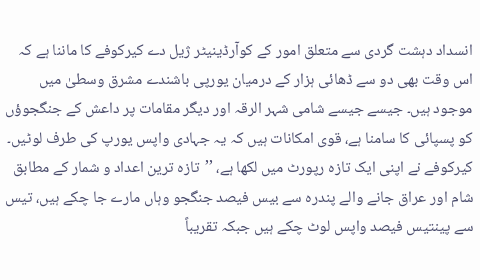انسداد دہشت گردی سے متعلق امور کے کوآرڈينيٹر ژيل دے کيرکوفے کا ماننا ہے کہ اس وقت بھی دو سے ڈھائی ہزار کے درميان يورپی باشندے مشرق وسطیٰ ميں موجود ہيں۔ جيسے جيسے شامی شہر الرقہ اور ديگر مقامات پر داعش کے جنگجوؤں کو پسپائی کا سامنا ہے، قوی امکانات ہيں کہ يہ جہادی واپس يورپ کی طرف لوٹيں۔ کيرکوفے نے اپنی ايک تازہ رپورٹ ميں لکھا ہے، ’’تازہ ترين اعداد و شمار کے مطابق شام اور عراق جانے والے پندرہ سے بيس فيصد جنگجو وہاں مارے جا چکے ہيں، تيس سے پينتيس فيصد واپس لوٹ چکے ہيں جبکہ تقريباً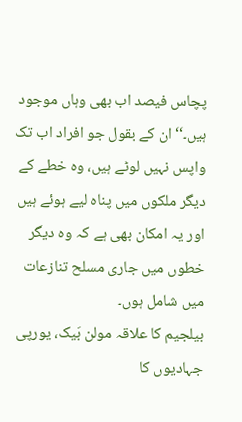پچاس فيصد اب بھی وہاں موجود ہيں۔‘‘ ان کے بقول جو افراد اب تک واپس نہيں لوٹے ہيں، وہ خطے کے ديگر ملکوں ميں پناہ ليے ہوئے ہيں اور يہ امکان بھی ہے کہ وہ ديگر خطوں ميں جاری مسلح تنازعات ميں شامل ہوں۔
بیلجیم کا علاقہ مولن بَیک، یورپی جہادیوں کا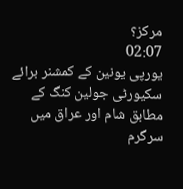مرکز؟
02:07
يورپی يونين کے کمشنر برائے سکيورٹی جولين کنگ کے مطابق شام اور عراق ميں سرگرم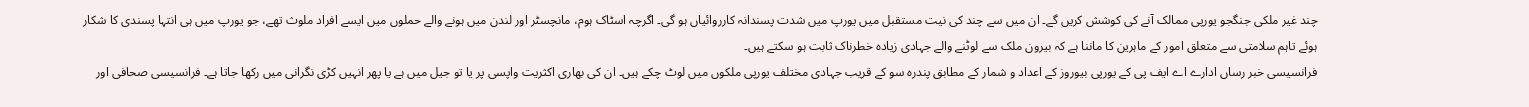چند غير ملکی جنگجو يورپی ممالک آنے کی کوشش کريں گے۔ ان ميں سے چند کی نيت مستقبل ميں يورپ ميں شدت پسندانہ کارروائياں ہو گی۔ اگرچہ اسٹاک ہوم، مانچسٹر اور لندن ميں ہونے والے حملوں ميں ايسے افراد ملوث تھے، جو يورپ ميں ہی انتہا پسندی کا شکار ہوئے تاہم سلامتی سے متعلق امور کے ماہرين کا ماننا ہے کہ بيرون ملک سے لوٹنے والے جہادی زيادہ خطرناک ثابت ہو سکتے ہيں۔
فرانسيسی خبر رساں ادارے اے ايف پی کے يورپی بيوروز کے اعداد و شمار کے مطابق پندرہ سو کے قريب جہادی مختلف يورپی ملکوں ميں لوٹ چکے ہيں۔ ان کی بھاری اکثريت واپسی پر يا تو جيل ميں ہے يا پھر انہيں کڑی نگرانی ميں رکھا جاتا ہے۔ فرانسيسی صحافی اور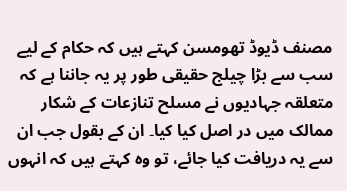مصنف ڈيوڈ تھومسن کہتے ہيں کہ حکام کے ليے سب سے بڑا چيلج حقيقی طور پر يہ جاننا ہے کہ متعلقہ جہاديوں نے مسلح تنازعات کے شکار ممالک ميں در اصل کيا کيا۔ ان کے بقول جب ان سے يہ دريافت کيا جائے، تو وہ کہتے ہيں کہ انہوں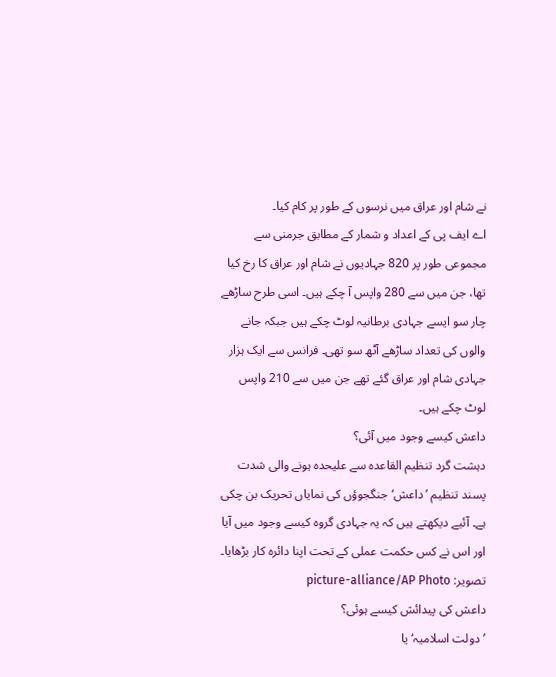نے شام اور عراق ميں نرسوں کے طور پر کام کيا۔
اے ايف پی کے اعداد و شمار کے مطابق جرمنی سے مجموعی طور پر 820 جہاديوں نے شام اور عراق کا رخ کيا تھا، جن ميں سے 280 واپس آ چکے ہيں۔ اسی طرح ساڑھے چار سو ايسے جہادی برطانيہ لوٹ چکے ہيں جبکہ جانے والوں کی تعداد ساڑھے آٹھ سو تھی۔ فرانس سے ايک ہزار جہادی شام اور عراق گئے تھے جن ميں سے 210 واپس لوٹ چکے ہيں۔
داعش کیسے وجود میں آئی؟
دہشت گرد تنظیم القاعدہ سے علیحدہ ہونے والی شدت پسند تنظیم ’داعش‘ جنگجوؤں کی نمایاں تحریک بن چکی ہے۔ آئیے دیکھتے ہیں کہ یہ جہادی گروہ کیسے وجود میں آیا اور اس نے کس حکمت عملی کے تحت اپنا دائرہ کار بڑھایا۔
تصویر: picture-alliance/AP Photo
داعش کی پیدائش کیسے ہوئی؟
’دولت اسلامیہ‘ یا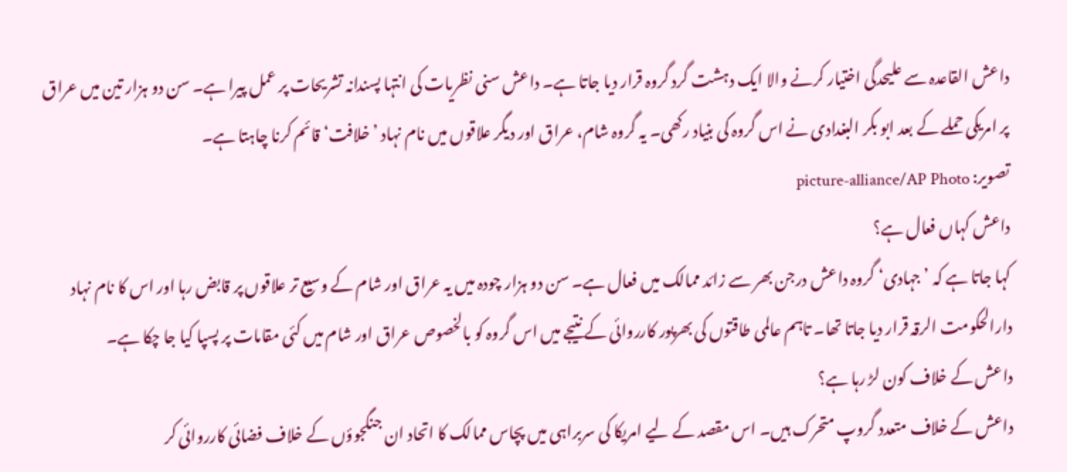داعش القاعدہ سے علیحدگی اختیار کرنے والا ایک دہشت گرد گروہ قرار دیا جاتا ہے۔ داعش سنی نظریات کی انتہا پسندانہ تشریحات پر عمل پیرا ہے۔ سن دو ہزار تین میں عراق پر امریکی حملے کے بعد ابو بکر البغدادی نے اس گروہ کی بنیاد رکھی۔ یہ گروہ شام، عراق اور دیگر علاقوں میں نام نہاد ’خلافت‘ قائم کرنا چاہتا ہے۔
تصویر: picture-alliance/AP Photo
داعش کہاں فعال ہے؟
کہا جاتا ہے کہ ’جہادی‘ گروہ داعش درجن بھر سے زائد ممالک میں فعال ہے۔ سن دو ہزار چودہ میں یہ عراق اور شام کے وسیع تر علاقوں پر قابض رہا اور اس کا نام نہاد دارالحکومت الرقہ قرار دیا جاتا تھا۔ تاہم عالمی طاقتوں کی بھرپور کارروائی کے نتیجے میں اس گروہ کو بالخصوص عراق اور شام میں کئی مقامات پر پسپا کیا جا چکا ہے۔
داعش کے خلاف کون لڑ رہا ہے؟
داعش کے خلاف متعدد گروپ متحرک ہیں۔ اس مقصد کے لیے امریکا کی سربراہی میں پچاس ممالک کا اتحاد ان جنگجوؤں کے خلاف فضائی کارروائی کر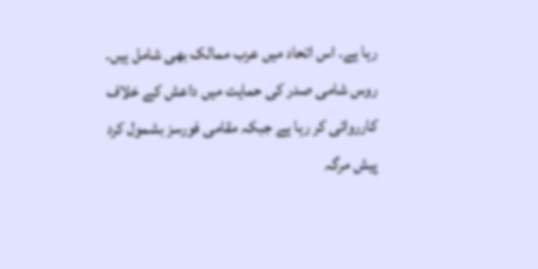رہا ہے۔ اس اتحاد میں عرب ممالک بھی شامل ہیں۔ روس شامی صدر کی حمایت میں داعش کے خلاف کارروائی کر رہا ہے جبکہ مقامی فورسز بشمول کرد پیش مرگہ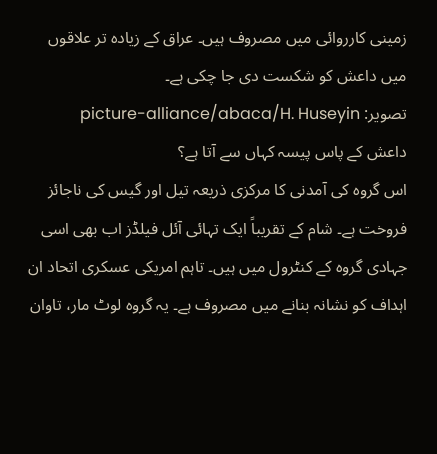زمینی کارروائی میں مصروف ہیں۔ عراق کے زیادہ تر علاقوں میں داعش کو شکست دی جا چکی ہے۔
تصویر: picture-alliance/abaca/H. Huseyin
داعش کے پاس پیسہ کہاں سے آتا ہے؟
اس گروہ کی آمدنی کا مرکزی ذریعہ تیل اور گیس کی ناجائز فروخت ہے۔ شام کے تقریباً ایک تہائی آئل فیلڈز اب بھی اسی جہادی گروہ کے کنٹرول میں ہیں۔ تاہم امریکی عسکری اتحاد ان اہداف کو نشانہ بنانے میں مصروف ہے۔ یہ گروہ لوٹ مار، تاوان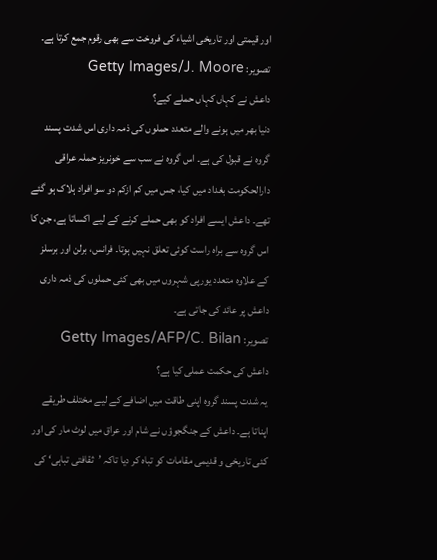اور قیمتی اور تاریخی اشیاء کی فروخت سے بھی رقوم جمع کرتا ہے۔
تصویر: Getty Images/J. Moore
داعش نے کہاں کہاں حملے کیے؟
دنیا بھر میں ہونے والے متعدد حملوں کی ذمہ داری اس شدت پسند گروہ نے قبول کی ہے۔ اس گروہ نے سب سے خونریز حملہ عراقی دارالحکومت بغداد میں کیا، جس میں کم ازکم دو سو افراد ہلاک ہو گئے تھے۔ داعش ایسے افراد کو بھی حملے کرنے کے لیے اکساتا ہے، جن کا اس گروہ سے براہ راست کوئی تعلق نہیں ہوتا۔ فرانس، برلن اور برسلز کے علاوہ متعدد یورپی شہروں میں بھی کئی حملوں کی ذمہ داری داعش پر عائد کی جاتی ہے۔
تصویر: Getty Images/AFP/C. Bilan
داعش کی حکمت عملی کیا ہے؟
یہ شدت پسند گروہ اپنی طاقت میں اضافے کے لیے مختلف طریقے اپناتا ہے۔ داعش کے جنگجوؤں نے شام اور عراق میں لوٹ مار کی اور کئی تاریخی و قدیمی مقامات کو تباہ کر دیا تاکہ ’ثقافتی تباہی‘ کی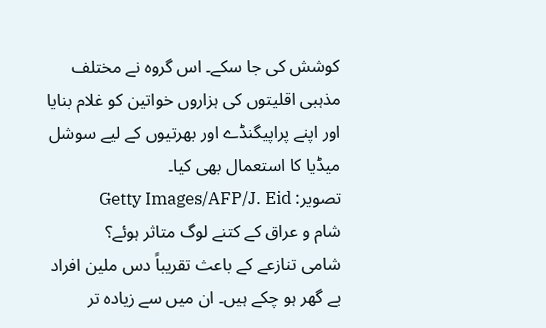کوشش کی جا سکے۔ اس گروہ نے مختلف مذہبی اقلیتوں کی ہزاروں خواتین کو غلام بنایا اور اپنے پراپیگنڈے اور بھرتیوں کے لیے سوشل میڈیا کا استعمال بھی کیا۔
تصویر: Getty Images/AFP/J. Eid
شام و عراق کے کتنے لوگ متاثر ہوئے؟
شامی تنازعے کے باعث تقریباً دس ملین افراد بے گھر ہو چکے ہیں۔ ان میں سے زیادہ تر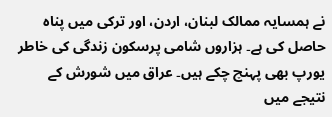نے ہمسایہ ممالک لبنان، اردن، اور ترکی میں پناہ حاصل کی ہے۔ ہزاروں شامی پرسکون زندگی کی خاطر یورپ بھی پہنچ چکے ہیں۔ عراق میں شورش کے نتیجے میں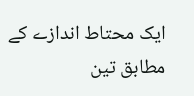ایک محتاط اندازے کے مطابق تین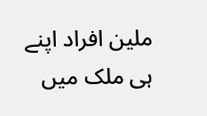ملین افراد اپنے ہی ملک میں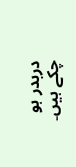دربدر ہو چکے ہیں۔